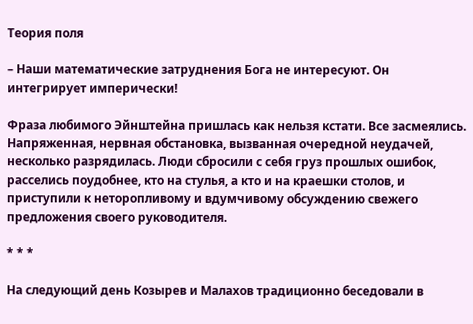Теория поля

– Наши математические затруднения Бога не интересуют. Он интегрирует имперически!

Фраза любимого Эйнштейна пришлась как нельзя кстати. Все засмеялись. Напряженная, нервная обстановка, вызванная очередной неудачей, несколько разрядилась. Люди сбросили с себя груз прошлых ошибок, расселись поудобнее, кто на стулья, а кто и на краешки столов, и приступили к неторопливому и вдумчивому обсуждению свежего предложения своего руководителя.

* * *

На следующий день Козырев и Малахов традиционно беседовали в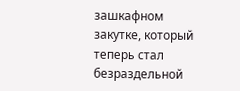зашкафном закутке, который теперь стал безраздельной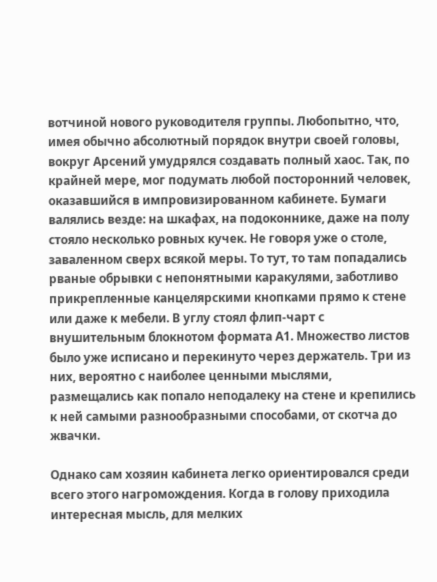вотчиной нового руководителя группы. Любопытно, что, имея обычно абсолютный порядок внутри своей головы, вокруг Арсений умудрялся создавать полный хаос. Так, по крайней мере, мог подумать любой посторонний человек, оказавшийся в импровизированном кабинете. Бумаги валялись везде: на шкафах, на подоконнике, даже на полу стояло несколько ровных кучек. Не говоря уже о столе, заваленном сверх всякой меры. То тут, то там попадались рваные обрывки с непонятными каракулями, заботливо прикрепленные канцелярскими кнопками прямо к стене или даже к мебели. В углу стоял флип-чарт с внушительным блокнотом формата А1. Множество листов было уже исписано и перекинуто через держатель. Три из них, вероятно с наиболее ценными мыслями, размещались как попало неподалеку на стене и крепились к ней самыми разнообразными способами, от скотча до жвачки.

Однако сам хозяин кабинета легко ориентировался среди всего этого нагромождения. Когда в голову приходила интересная мысль, для мелких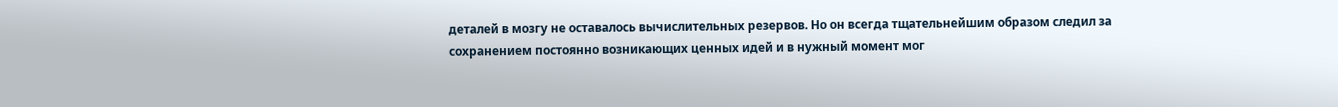деталей в мозгу не оставалось вычислительных резервов. Но он всегда тщательнейшим образом следил за сохранением постоянно возникающих ценных идей и в нужный момент мог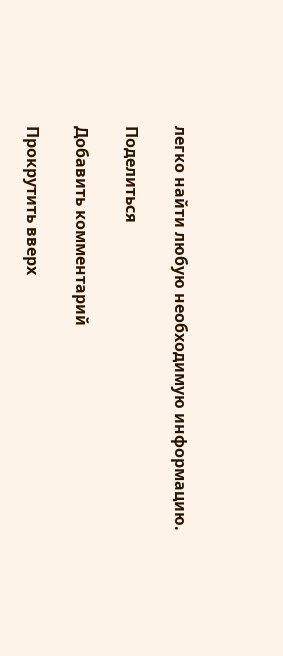легко найти любую необходимую информацию.

Поделиться

Добавить комментарий

Прокрутить вверх